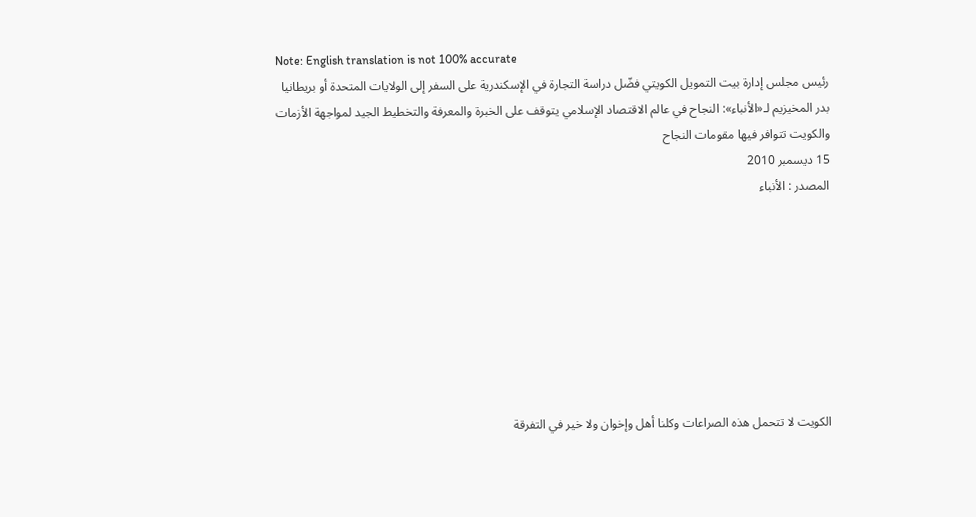Note: English translation is not 100% accurate
رئيس مجلس إدارة بيت التمويل الكويتي فضّل دراسة التجارة في الإسكندرية على السفر إلى الولايات المتحدة أو بريطانيا
بدر المخيزيم لـ«الأنباء»: النجاح في عالم الاقتصاد الإسلامي يتوقف على الخبرة والمعرفة والتخطيط الجيد لمواجهة الأزمات والكويت تتوافر فيها مقومات النجاح
15 ديسمبر 2010
المصدر : الأنباء








الكويت لا تتحمل هذه الصراعات وكلنا أهل وإخوان ولا خير في التفرقة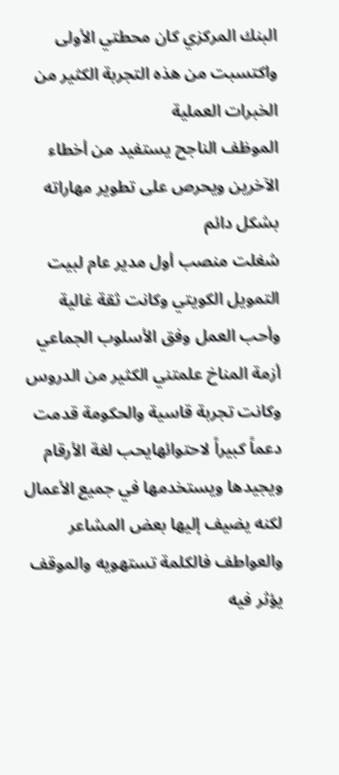البنك المركزي كان محطتي الأولى واكتسبت من هذه التجربة الكثير من الخبرات العملية
الموظف الناجح يستفيد من أخطاء الآخرين ويحرص على تطوير مهاراته بشكل دائم
شغلت منصب أول مدير عام لبيت التمويل الكويتي وكانت ثقة غالية وأحب العمل وفق الأسلوب الجماعي
أزمة المناخ علمتني الكثير من الدروس وكانت تجربة قاسية والحكومة قدمت دعماً كبيراً لاحتوائهايحب لغة الأرقام ويجيدها ويستخدمها في جميع الأعمال لكنه يضيف إليها بعض المشاعر والعواطف فالكلمة تستهويه والموقف يؤثر فيه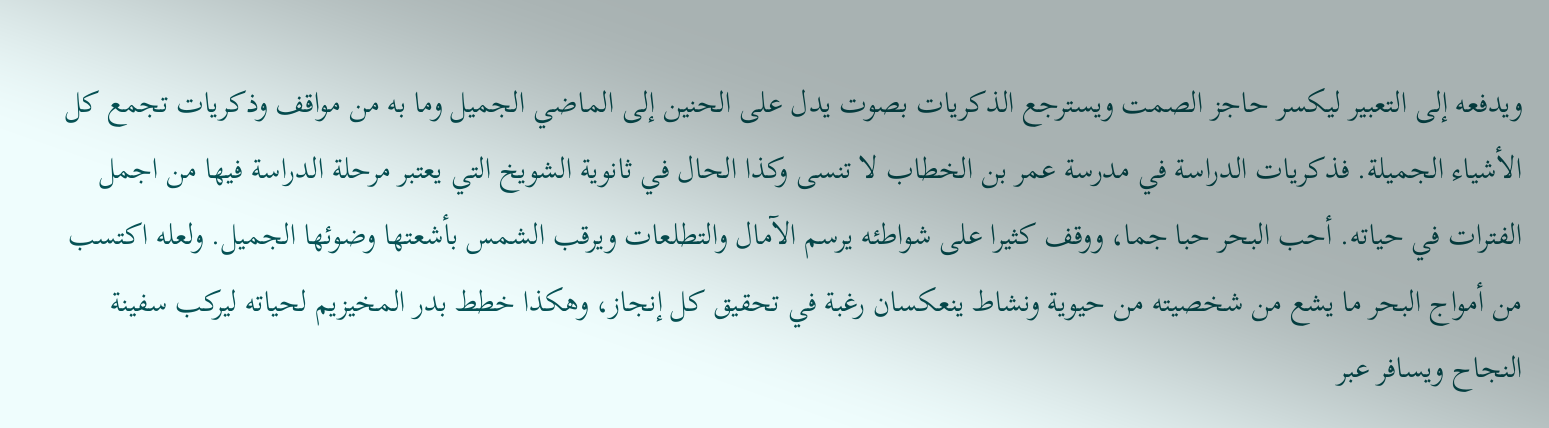ويدفعه إلى التعبير ليكسر حاجز الصمت ويسترجع الذكريات بصوت يدل على الحنين إلى الماضي الجميل وما به من مواقف وذكريات تجمع كل الأشياء الجميلة. فذكريات الدراسة في مدرسة عمر بن الخطاب لا تنسى وكذا الحال في ثانوية الشويخ التي يعتبر مرحلة الدراسة فيها من اجمل الفترات في حياته. أحب البحر حبا جما، ووقف كثيرا على شواطئه يرسم الآمال والتطلعات ويرقب الشمس بأشعتها وضوئها الجميل. ولعله اكتسب من أمواج البحر ما يشع من شخصيته من حيوية ونشاط ينعكسان رغبة في تحقيق كل إنجاز، وهكذا خطط بدر المخيزيم لحياته ليركب سفينة النجاح ويسافر عبر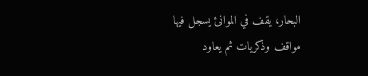البحار، يقف في الموانئ يسجل فيها مواقف وذكريات ثم يعاود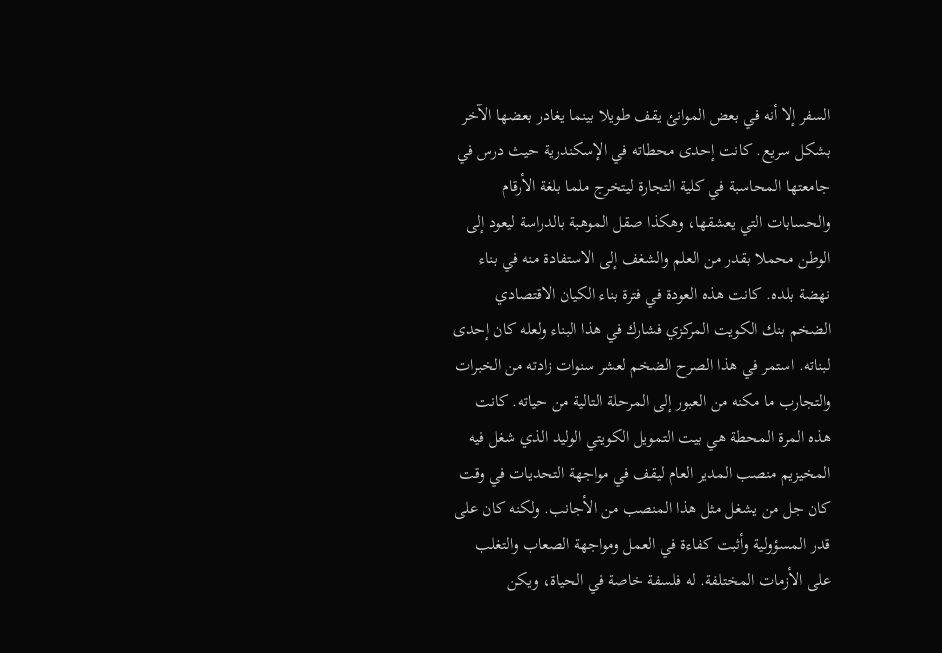السفر إلا أنه في بعض الموانئ يقف طويلا بينما يغادر بعضها الآخر بشكل سريع. كانت إحدى محطاته في الإسكندرية حيث درس في جامعتها المحاسبة في كلية التجارة ليتخرج ملما بلغة الأرقام والحسابات التي يعشقها، وهكذا صقل الموهبة بالدراسة ليعود إلى الوطن محملا بقدر من العلم والشغف إلى الاستفادة منه في بناء نهضة بلده. كانت هذه العودة في فترة بناء الكيان الاقتصادي الضخم بنك الكويت المركزي فشارك في هذا البناء ولعله كان إحدى لبناته. استمر في هذا الصرح الضخم لعشر سنوات زادته من الخبرات والتجارب ما مكنه من العبور إلى المرحلة التالية من حياته. كانت هذه المرة المحطة هي بيت التمويل الكويتي الوليد الذي شغل فيه المخيزيم منصب المدير العام ليقف في مواجهة التحديات في وقت كان جل من يشغل مثل هذا المنصب من الأجانب. ولكنه كان على قدر المسؤولية وأثبت كفاءة في العمل ومواجهة الصعاب والتغلب على الأزمات المختلفة. له فلسفة خاصة في الحياة، ويكن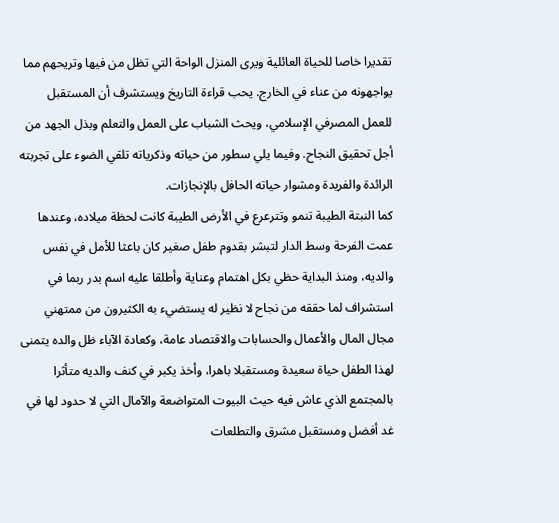تقديرا خاصا للحياة العائلية ويرى المنزل الواحة التي تظل من فيها وتريحهم مما يواجهونه من عناء في الخارج. يحب قراءة التاريخ ويستشرف أن المستقبل للعمل المصرفي الإسلامي، ويحث الشباب على العمل والتعلم وبذل الجهد من أجل تحقيق النجاح. وفيما يلي سطور من حياته وذكرياته تلقي الضوء على تجربته الرائدة والفريدة ومشوار حياته الحافل بالإنجازات.
كما النبتة الطيبة تنمو وتترعرع في الأرض الطيبة كانت لحظة ميلاده، وعندها عمت الفرحة وسط الدار لتبشر بقدوم طفل صغير كان باعثا للأمل في نفس والديه، ومنذ البداية حظي بكل اهتمام وعناية وأطلقا عليه اسم بدر ربما في استشراف لما حققه من نجاح لا نظير له يستضيء به الكثيرون من ممتهني مجال المال والأعمال والحسابات والاقتصاد عامة، وكعادة الآباء ظل والده يتمنى لهذا الطفل حياة سعيدة ومستقبلا باهرا، وأخذ يكبر في كنف والديه متأثرا بالمجتمع الذي عاش فيه حيث البيوت المتواضعة والآمال التي لا حدود لها في غد أفضل ومستقبل مشرق والتطلعات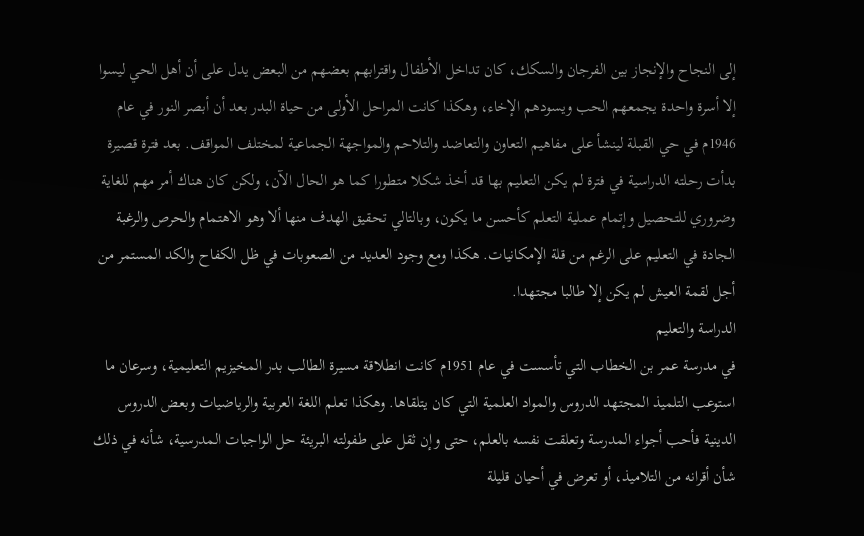إلى النجاح والإنجاز بين الفرجان والسكك، كان تداخل الأطفال واقترابهم بعضهم من البعض يدل على أن أهل الحي ليسوا إلا أسرة واحدة يجمعهم الحب ويسودهم الإخاء، وهكذا كانت المراحل الأولى من حياة البدر بعد أن أبصر النور في عام 1946م في حي القبلة لينشأ على مفاهيم التعاون والتعاضد والتلاحم والمواجهة الجماعية لمختلف المواقف. بعد فترة قصيرة بدأت رحلته الدراسية في فترة لم يكن التعليم بها قد أخذ شكلا متطورا كما هو الحال الآن، ولكن كان هناك أمر مهم للغاية وضروري للتحصيل وإتمام عملية التعلم كأحسن ما يكون، وبالتالي تحقيق الهدف منها ألا وهو الاهتمام والحرص والرغبة الجادة في التعليم على الرغم من قلة الإمكانيات. هكذا ومع وجود العديد من الصعوبات في ظل الكفاح والكد المستمر من أجل لقمة العيش لم يكن إلا طالبا مجتهدا.
الدراسة والتعليم
في مدرسة عمر بن الخطاب التي تأسست في عام 1951م كانت انطلاقة مسيرة الطالب بدر المخيزيم التعليمية، وسرعان ما استوعب التلميذ المجتهد الدروس والمواد العلمية التي كان يتلقاها. وهكذا تعلم اللغة العربية والرياضيات وبعض الدروس الدينية فأحب أجواء المدرسة وتعلقت نفسه بالعلم، حتى وإن ثقل على طفولته البريئة حل الواجبات المدرسية، شأنه في ذلك شأن أقرانه من التلاميذ، أو تعرض في أحيان قليلة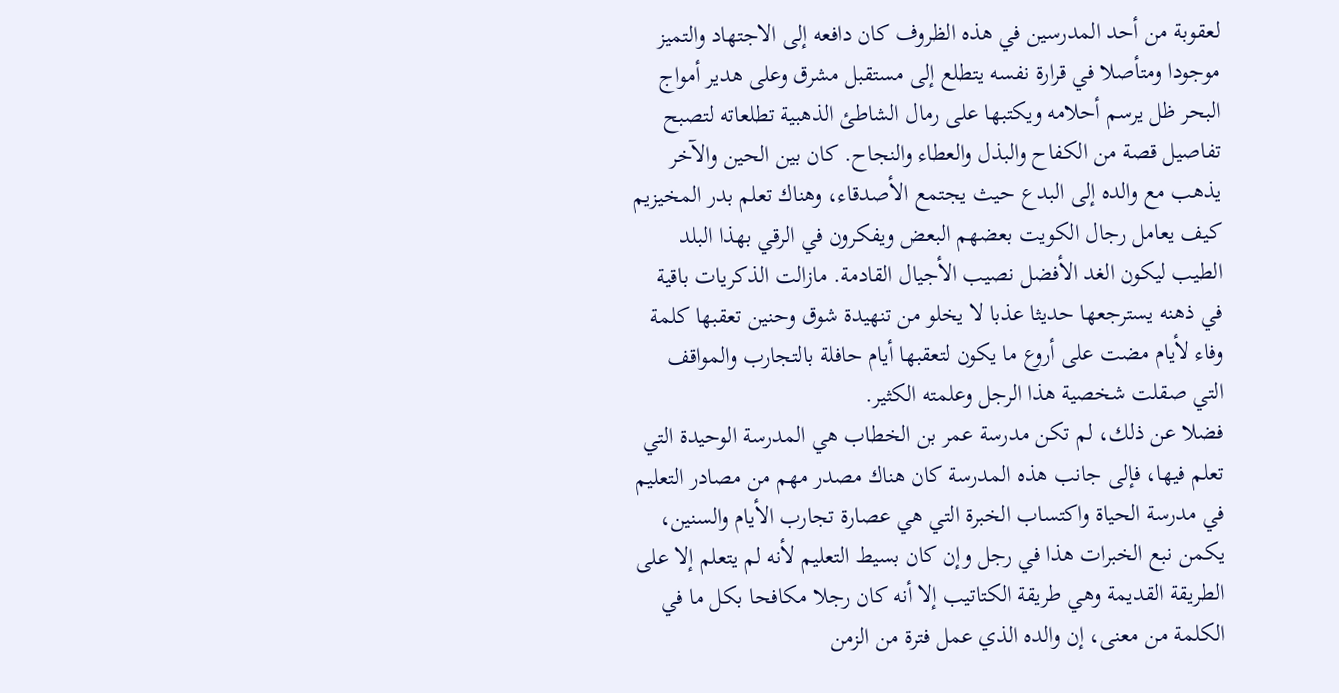لعقوبة من أحد المدرسين في هذه الظروف كان دافعه إلى الاجتهاد والتميز موجودا ومتأصلا في قرارة نفسه يتطلع إلى مستقبل مشرق وعلى هدير أمواج البحر ظل يرسم أحلامه ويكتبها على رمال الشاطئ الذهبية تطلعاته لتصبح تفاصيل قصة من الكفاح والبذل والعطاء والنجاح. كان بين الحين والآخر يذهب مع والده إلى البدع حيث يجتمع الأصدقاء، وهناك تعلم بدر المخيزيم كيف يعامل رجال الكويت بعضهم البعض ويفكرون في الرقي بهذا البلد الطيب ليكون الغد الأفضل نصيب الأجيال القادمة. مازالت الذكريات باقية في ذهنه يسترجعها حديثا عذبا لا يخلو من تنهيدة شوق وحنين تعقبها كلمة وفاء لأيام مضت على أروع ما يكون لتعقبها أيام حافلة بالتجارب والمواقف التي صقلت شخصية هذا الرجل وعلمته الكثير.
فضلا عن ذلك، لم تكن مدرسة عمر بن الخطاب هي المدرسة الوحيدة التي تعلم فيها، فإلى جانب هذه المدرسة كان هناك مصدر مهم من مصادر التعليم في مدرسة الحياة واكتساب الخبرة التي هي عصارة تجارب الأيام والسنين، يكمن نبع الخبرات هذا في رجل وإن كان بسيط التعليم لأنه لم يتعلم إلا على الطريقة القديمة وهي طريقة الكتاتيب إلا أنه كان رجلا مكافحا بكل ما في الكلمة من معنى، إن والده الذي عمل فترة من الزمن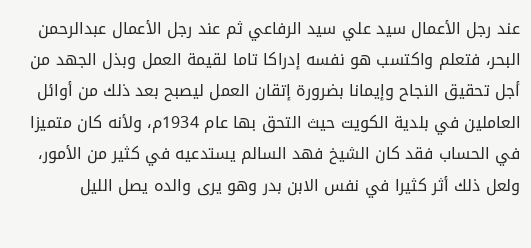عند رجل الأعمال سيد علي سيد الرفاعي ثم عند رجل الأعمال عبدالرحمن البحر، فتعلم واكتسب هو نفسه إدراكا تاما لقيمة العمل وبذل الجهد من أجل تحقيق النجاح وإيمانا بضرورة إتقان العمل ليصبح بعد ذلك من أوائل العاملين في بلدية الكويت حيث التحق بها عام 1934م، ولأنه كان متميزا في الحساب فقد كان الشيخ فهد السالم يستدعيه في كثير من الأمور، ولعل ذلك أثر كثيرا في نفس الابن بدر وهو يرى والده يصل الليل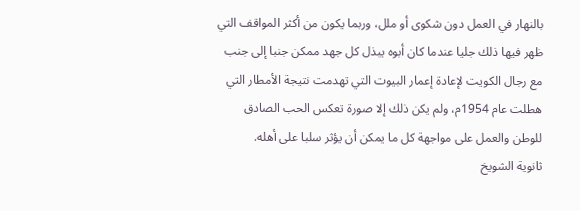بالنهار في العمل دون شكوى أو ملل، وربما يكون من أكثر المواقف التي ظهر فيها ذلك جليا عندما كان أبوه يبذل كل جهد ممكن جنبا إلى جنب مع رجال الكويت لإعادة إعمار البيوت التي تهدمت نتيجة الأمطار التي هطلت عام 1954م، ولم يكن ذلك إلا صورة تعكس الحب الصادق للوطن والعمل على مواجهة كل ما يمكن أن يؤثر سلبا على أهله.
ثانوية الشويخ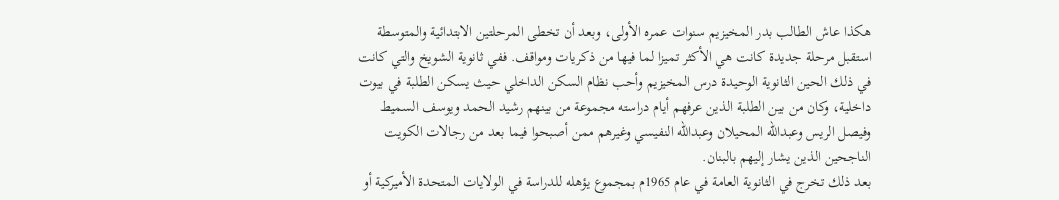هكذا عاش الطالب بدر المخيزيم سنوات عمره الأولى، وبعد أن تخطى المرحلتين الابتدائية والمتوسطة استقبل مرحلة جديدة كانت هي الأكثر تميزا لما فيها من ذكريات ومواقف. ففي ثانوية الشويخ والتي كانت في ذلك الحين الثانوية الوحيدة درس المخيزيم وأحب نظام السكن الداخلي حيث يسكن الطلبة في بيوت داخلية، وكان من بين الطلبة الذين عرفهم أيام دراسته مجموعة من بينهم رشيد الحمد ويوسف السميط وفيصل الريس وعبدالله المحيلان وعبدالله النفيسي وغيرهم ممن أصبحوا فيما بعد من رجالات الكويت الناجحين الذين يشار إليهم بالبنان.
بعد ذلك تخرج في الثانوية العامة في عام 1965م بمجموع يؤهله للدراسة في الولايات المتحدة الأميركية أو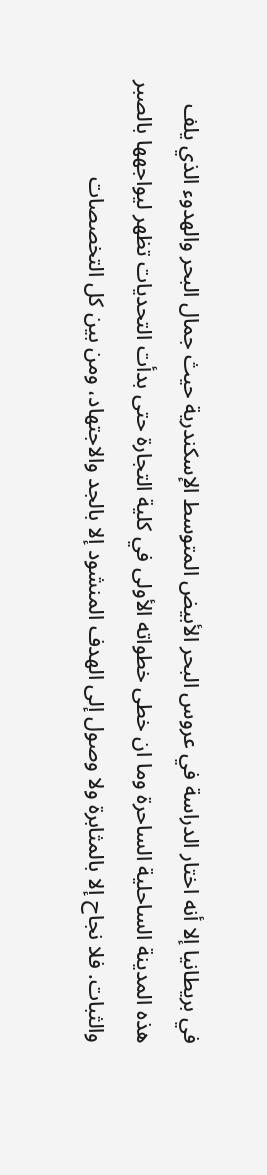في بريطانيا إلا أنه اختار الدراسة في عروس البحر الأبيض المتوسط الإسكندرية حيث جمال البحر والهدوء الذي يلف هذه المدينة الساحلية الساحرة وما ان خطى خطواته الأولى في كلية التجارة حتى بدأت التحديات تظهر ليواجهها بالصبر والثبات. فلا نجاح إلا بالمثابرة ولا وصول إلى الهدف المنشود إلا بالجد والاجتهاد، ومن بين كل التخصصات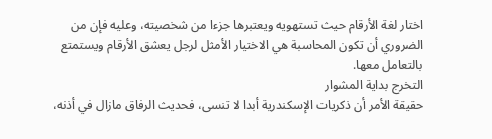اختار لغة الأرقام حيث تستهويه ويعتبرها جزءا من شخصيته، وعليه فإن من الضروري أن تكون المحاسبة هي الاختيار الأمثل لرجل يعشق الأرقام ويستمتع بالتعامل معها.
التخرج بداية المشوار
حقيقة الأمر أن ذكريات الإسكندرية أبدا لا تنسى، فحديث الرفاق مازال في أذنه،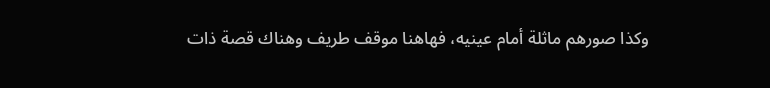وكذا صورهم ماثلة أمام عينيه، فهاهنا موقف طريف وهناك قصة ذات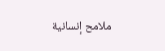ملامح إنسانية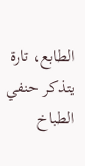الطابع، تارة يتذكر حنفي الطباخ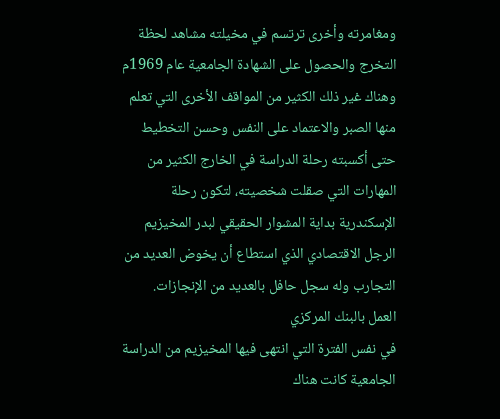ومغامرته وأخرى ترتسم في مخيلته مشاهد لحظة التخرج والحصول على الشهادة الجامعية عام 1969م وهناك غير ذلك الكثير من المواقف الأخرى التي تعلم منها الصبر والاعتماد على النفس وحسن التخطيط حتى أكسبته رحلة الدراسة في الخارج الكثير من المهارات التي صقلت شخصيته، لتكون رحلة الإسكندرية بداية المشوار الحقيقي لبدر المخيزيم الرجل الاقتصادي الذي استطاع أن يخوض العديد من التجارب وله سجل حافل بالعديد من الإنجازات.
العمل بالبنك المركزي
في نفس الفترة التي انتهى فيها المخيزيم من الدراسة الجامعية كانت هناك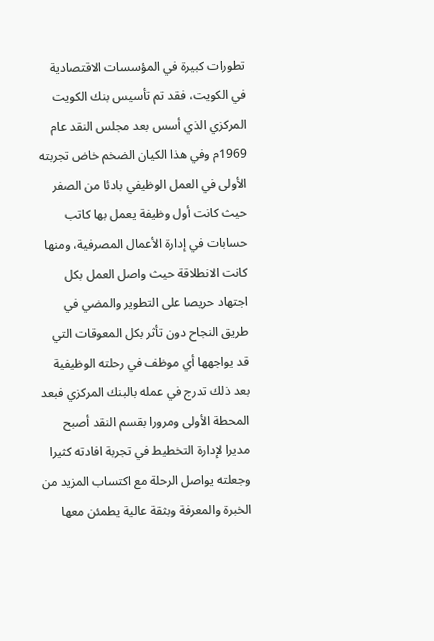تطورات كبيرة في المؤسسات الاقتصادية في الكويت، فقد تم تأسيس بنك الكويت المركزي الذي أسس بعد مجلس النقد عام 1969م وفي هذا الكيان الضخم خاض تجربته الأولى في العمل الوظيفي بادئا من الصفر حيث كانت أول وظيفة يعمل بها كاتب حسابات في إدارة الأعمال المصرفية، ومنها كانت الانطلاقة حيث واصل العمل بكل اجتهاد حريصا على التطوير والمضي في طريق النجاح دون تأثر بكل المعوقات التي قد يواجهها أي موظف في رحلته الوظيفية بعد ذلك تدرج في عمله بالبنك المركزي فبعد المحطة الأولى ومرورا بقسم النقد أصبح مديرا لإدارة التخطيط في تجربة افادته كثيرا وجعلته يواصل الرحلة مع اكتساب المزيد من الخبرة والمعرفة وبثقة عالية يطمئن معها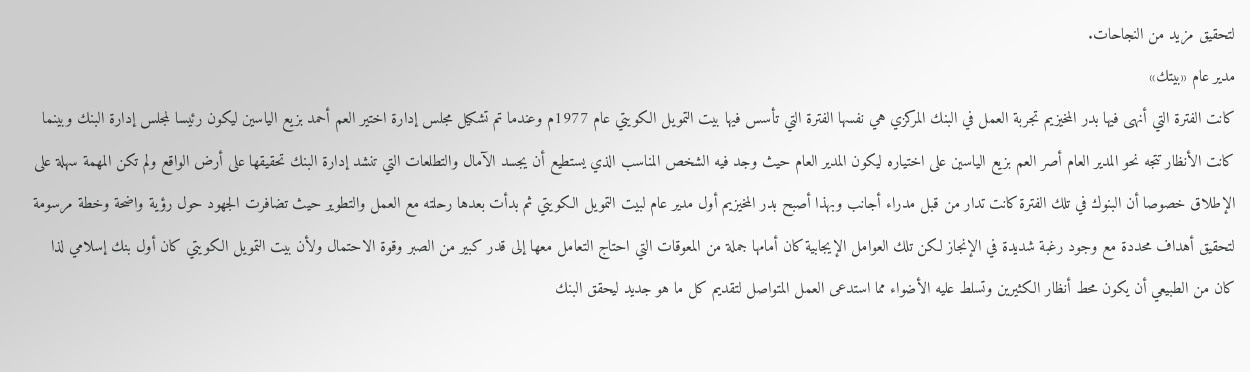لتحقيق مزيد من النجاحات.
مدير عام «بيتك»
كانت الفترة التي أنهى فيها بدر المخيزيم تجربة العمل في البنك المركزي هي نفسها الفترة التي تأسس فيها بيت التمويل الكويتي عام 1977م وعندما تم تشكيل مجلس إدارة اختير العم أحمد بزيع الياسين ليكون رئيسا لمجلس إدارة البنك وبينما كانت الأنظار تتجه نحو المدير العام أصر العم بزيع الياسين على اختياره ليكون المدير العام حيث وجد فيه الشخص المناسب الذي يستطيع أن يجسد الآمال والتطلعات التي تنشد إدارة البنك تحقيقها على أرض الواقع ولم تكن المهمة سهلة على الإطلاق خصوصا أن البنوك في تلك الفترة كانت تدار من قبل مدراء أجانب وبهذا أصبح بدر المخيزيم أول مدير عام لبيت التمويل الكويتي ثم بدأت بعدها رحلته مع العمل والتطوير حيث تضافرت الجهود حول رؤية واضحة وخطة مرسومة لتحقيق أهداف محددة مع وجود رغبة شديدة في الإنجاز لكن تلك العوامل الإيجابية كان أمامها جملة من المعوقات التي احتاج التعامل معها إلى قدر كبير من الصبر وقوة الاحتمال ولأن بيت التمويل الكويتي كان أول بنك إسلامي لذا كان من الطبيعي أن يكون محط أنظار الكثيرين وتسلط عليه الأضواء مما استدعى العمل المتواصل لتقديم كل ما هو جديد ليحقق البنك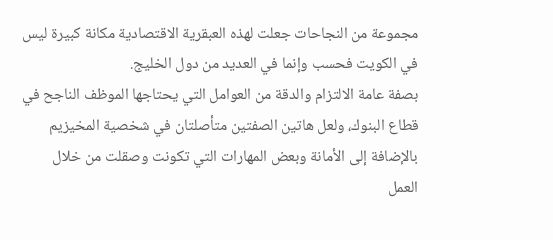مجموعة من النجاحات جعلت لهذه العبقرية الاقتصادية مكانة كبيرة ليس في الكويت فحسب وإنما في العديد من دول الخليج.
بصفة عامة الالتزام والدقة من العوامل التي يحتاجها الموظف الناجح في قطاع البنوك، ولعل هاتين الصفتين متأصلتان في شخصية المخيزيم بالإضافة إلى الأمانة وبعض المهارات التي تكونت وصقلت من خلال العمل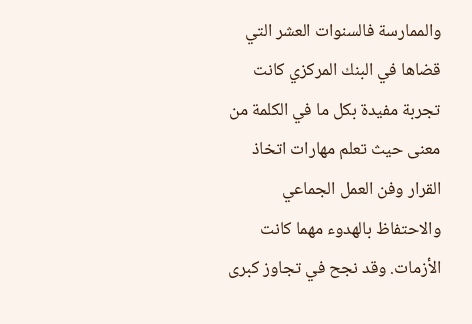والممارسة فالسنوات العشر التي قضاها في البنك المركزي كانت تجربة مفيدة بكل ما في الكلمة من معنى حيث تعلم مهارات اتخاذ القرار وفن العمل الجماعي والاحتفاظ بالهدوء مهما كانت الأزمات. وقد نجح في تجاوز كبرى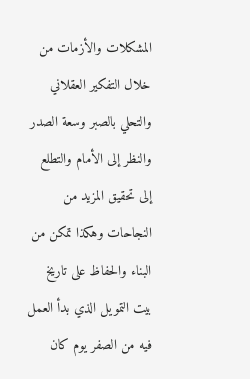المشكلات والأزمات من خلال التفكير العقلاني والتحلي بالصبر وسعة الصدر والنظر إلى الأمام والتطلع إلى تحقيق المزيد من النجاحات وهكذا تمكن من البناء والحفاظ على تاريخ بيت التمويل الذي بدأ العمل فيه من الصفر يوم كان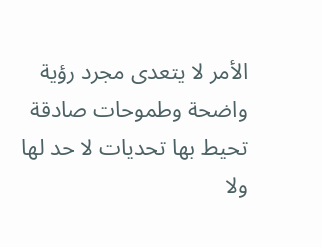الأمر لا يتعدى مجرد رؤية واضحة وطموحات صادقة تحيط بها تحديات لا حد لها ولا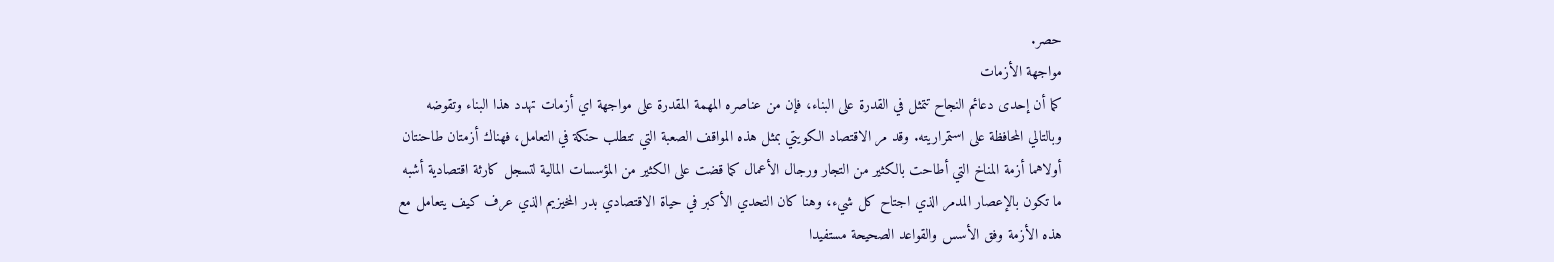حصر.
مواجهة الأزمات
كما أن إحدى دعائم النجاح تتمثل في القدرة على البناء، فإن من عناصره المهمة المقدرة على مواجهة اي أزمات تهدد هذا البناء وتقوضه وبالتالي المحافظة على استمراريته. وقد مر الاقتصاد الكويتي بمثل هذه المواقف الصعبة التي تتطلب حنكة في التعامل، فهناك أزمتان طاحنتان أولاهما أزمة المناخ التي أطاحت بالكثير من التجار ورجال الأعمال كما قضت على الكثير من المؤسسات المالية لتسجل كارثة اقتصادية أشبه ما تكون بالإعصار المدمر الذي اجتاح كل شيء، وهنا كان التحدي الأكبر في حياة الاقتصادي بدر المخيزيم الذي عرف كيف يتعامل مع هذه الأزمة وفق الأسس والقواعد الصحيحة مستفيدا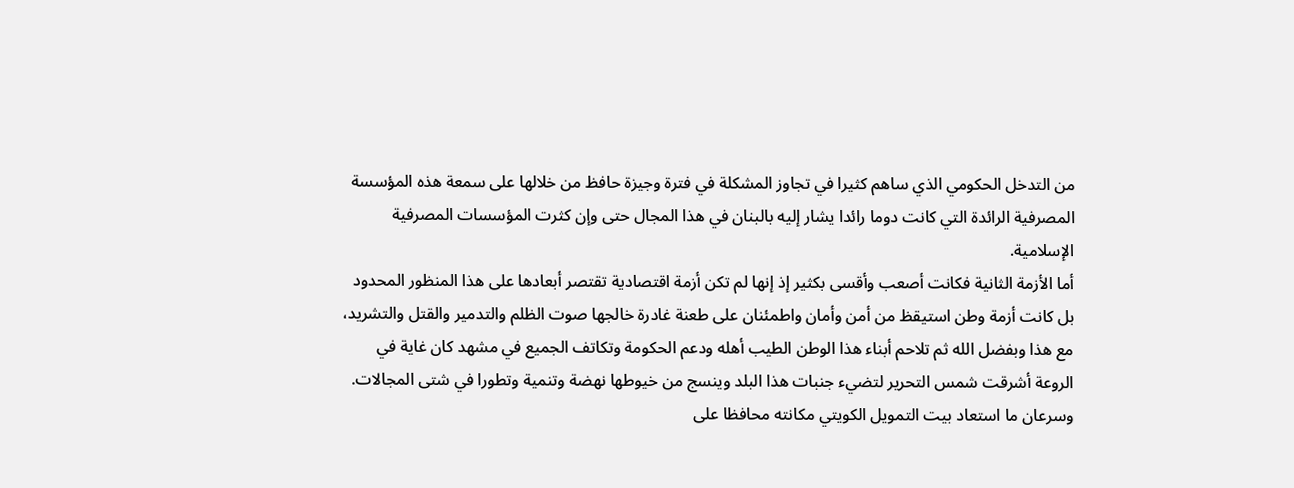من التدخل الحكومي الذي ساهم كثيرا في تجاوز المشكلة في فترة وجيزة حافظ من خلالها على سمعة هذه المؤسسة المصرفية الرائدة التي كانت دوما رائدا يشار إليه بالبنان في هذا المجال حتى وإن كثرت المؤسسات المصرفية الإسلامية.
أما الأزمة الثانية فكانت أصعب وأقسى بكثير إذ إنها لم تكن أزمة اقتصادية تقتصر أبعادها على هذا المنظور المحدود بل كانت أزمة وطن استيقظ من أمن وأمان واطمئنان على طعنة غادرة خالجها صوت الظلم والتدمير والقتل والتشريد، مع هذا وبفضل الله ثم تلاحم أبناء هذا الوطن الطيب أهله ودعم الحكومة وتكاتف الجميع في مشهد كان غاية في الروعة أشرقت شمس التحرير لتضيء جنبات هذا البلد وينسج من خيوطها نهضة وتنمية وتطورا في شتى المجالات. وسرعان ما استعاد بيت التمويل الكويتي مكانته محافظا على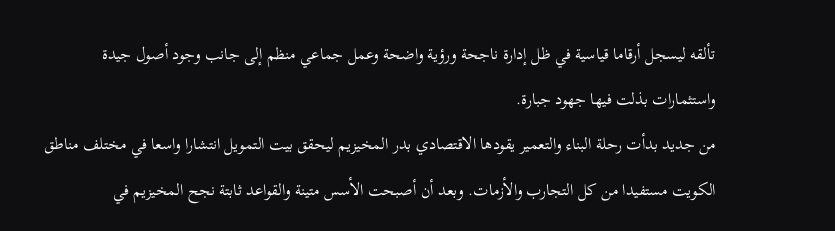تألقه ليسجل أرقاما قياسية في ظل إدارة ناجحة ورؤية واضحة وعمل جماعي منظم إلى جانب وجود أصول جيدة واستثمارات بذلت فيها جهود جبارة.
من جديد بدأت رحلة البناء والتعمير يقودها الاقتصادي بدر المخيزيم ليحقق بيت التمويل انتشارا واسعا في مختلف مناطق الكويت مستفيدا من كل التجارب والأزمات. وبعد أن أصبحت الأسس متينة والقواعد ثابتة نجح المخيزيم في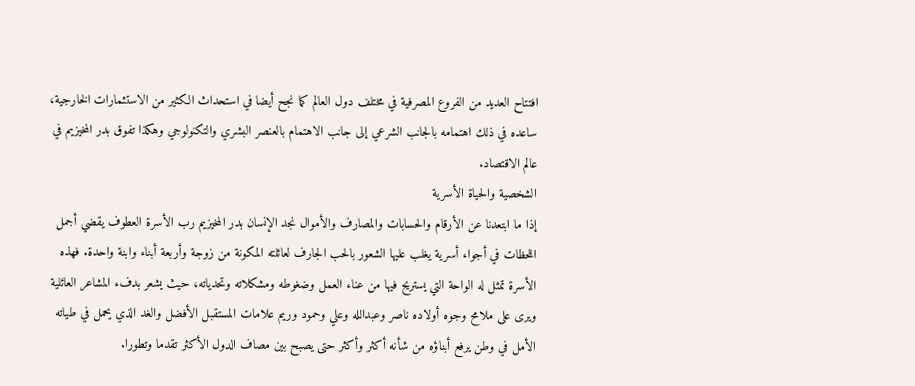افتتاح العديد من الفروع المصرفية في مختلف دول العالم كما نجح أيضا في استحداث الكثير من الاستثمارات الخارجية، ساعده في ذلك اهتمامه بالجانب الشرعي إلى جانب الاهتمام بالعنصر البشري والتكنولوجي وهكذا تفوق بدر المخيزيم في عالم الاقتصاد.
الشخصية والحياة الأسرية
إذا ما ابتعدنا عن الأرقام والحسابات والمصارف والأموال نجد الإنسان بدر المخيزيم رب الأسرة العطوف يقضي أجمل اللحظات في أجواء أسرية يغلب عليها الشعور بالحب الجارف لعائلته المكونة من زوجة وأربعة أبناء وابنة واحدة. فهذه الأسرة تمثل له الواحة التي يستريح فيها من عناء العمل وضغوطه ومشكلاته وتحدياته، حيث يشعر بدفء المشاعر العائلية ويرى على ملامح وجوه أولاده ناصر وعبدالله وعلي وحمود وريم علامات المستقبل الأفضل والغد الذي يحمل في طياته الأمل في وطن يرفع أبناؤه من شأنه أكثر وأكثر حتى يصبح بين مصاف الدول الأكثر تقدما وتطورا.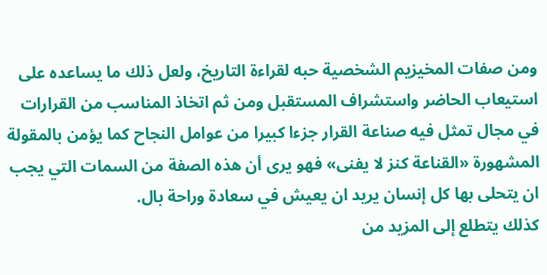ومن صفات المخيزيم الشخصية حبه لقراءة التاريخ، ولعل ذلك ما يساعده على استيعاب الحاضر واستشراف المستقبل ومن ثم اتخاذ المناسب من القرارات في مجال تمثل فيه صناعة القرار جزءا كبيرا من عوامل النجاح كما يؤمن بالمقولة المشهورة «القناعة كنز لا يفنى» فهو يرى أن هذه الصفة من السمات التي يجب ان يتحلى بها كل إنسان يريد ان يعيش في سعادة وراحة بال.
كذلك يتطلع إلى المزيد من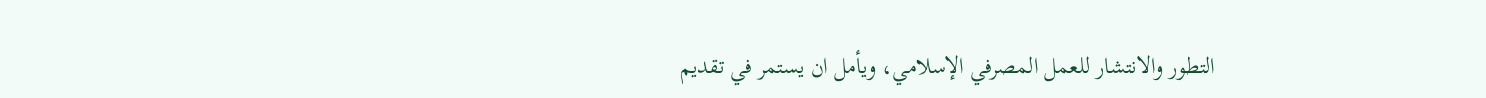التطور والانتشار للعمل المصرفي الإسلامي، ويأمل ان يستمر في تقديم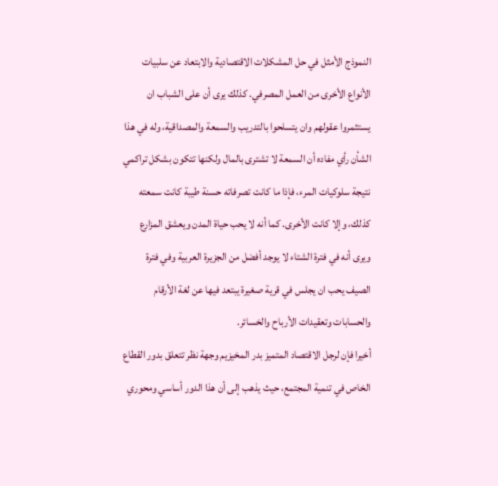النموذج الأمثل في حل المشكلات الاقتصادية والابتعاد عن سلبيات الأنواع الأخرى من العمل المصرفي. كذلك يرى أن على الشباب ان يستثمروا عقولهم وان يتسلحوا بالتدريب والسمعة والمصداقية، وله في هذا الشأن رأي مفاده أن السمعة لا تشترى بالمال ولكنها تتكون بشكل تراكمي نتيجة سلوكيات المرء، فإذا ما كانت تصرفاته حسنة طيبة كانت سمعته كذلك، وإلا كانت الأخرى. كما أنه لا يحب حياة المدن ويعشق المزارع ويرى أنه في فترة الشتاء لا يوجد أفضل من الجزيرة العربية وفي فترة الصيف يحب ان يجلس في قرية صغيرة يبتعد فيها عن لغة الأرقام والحسابات وتعقيدات الأرباح والخسائر.
أخيرا فإن لرجل الاقتصاد المتميز بدر المخيزيم وجهة نظر تتعلق بدور القطاع الخاص في تنمية المجتمع، حيث يذهب إلى أن هذا الدور أساسي ومحوري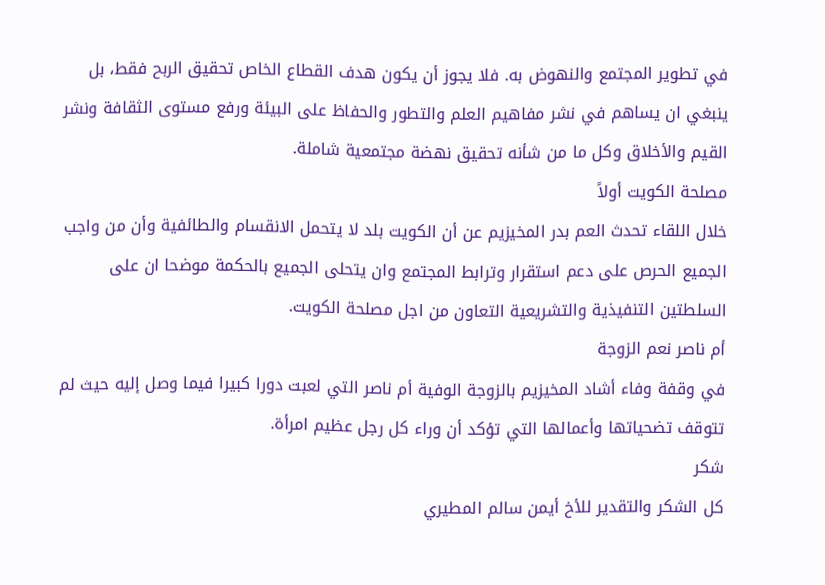في تطوير المجتمع والنهوض به. فلا يجوز أن يكون هدف القطاع الخاص تحقيق الربح فقط، بل ينبغي ان يساهم في نشر مفاهيم العلم والتطور والحفاظ على البيئة ورفع مستوى الثقافة ونشر القيم والأخلاق وكل ما من شأنه تحقيق نهضة مجتمعية شاملة.
مصلحة الكويت أولاً
خلال اللقاء تحدث العم بدر المخيزيم عن أن الكويت بلد لا يتحمل الانقسام والطائفية وأن من واجب الجميع الحرص على دعم استقرار وترابط المجتمع وان يتحلى الجميع بالحكمة موضحا ان على السلطتين التنفيذية والتشريعية التعاون من اجل مصلحة الكويت.
أم ناصر نعم الزوجة
في وقفة وفاء أشاد المخيزيم بالزوجة الوفية أم ناصر التي لعبت دورا كبيرا فيما وصل إليه حيث لم تتوقف تضحياتها وأعمالها التي تؤكد أن وراء كل رجل عظيم امرأة.
شكر
كل الشكر والتقدير للأخ أيمن سالم المطيري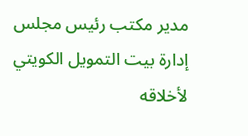مدير مكتب رئيس مجلس إدارة بيت التمويل الكويتي لأخلاقه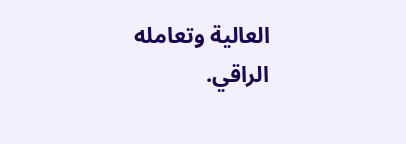العالية وتعامله الراقي.